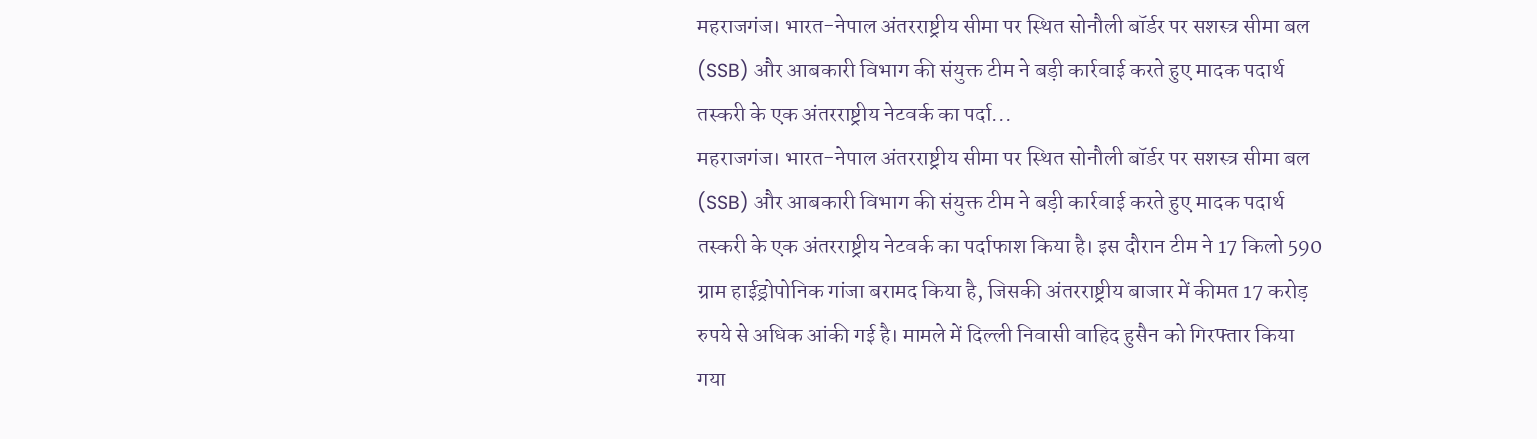महराजगंज। भारत-नेपाल अंतरराष्ट्रीय सीमा पर स्थित सोनौली बॉर्डर पर सशस्त्र सीमा बल (SSB) और आबकारी विभाग की संयुक्त टीम ने बड़ी कार्रवाई करते हुए मादक पदार्थ तस्करी के एक अंतरराष्ट्रीय नेटवर्क का पर्दा...
महराजगंज। भारत-नेपाल अंतरराष्ट्रीय सीमा पर स्थित सोनौली बॉर्डर पर सशस्त्र सीमा बल (SSB) और आबकारी विभाग की संयुक्त टीम ने बड़ी कार्रवाई करते हुए मादक पदार्थ तस्करी के एक अंतरराष्ट्रीय नेटवर्क का पर्दाफाश किया है। इस दौरान टीम ने 17 किलो 590 ग्राम हाईड्रोपोनिक गांजा बरामद किया है, जिसकी अंतरराष्ट्रीय बाजार में कीमत 17 करोड़ रुपये से अधिक आंकी गई है। मामले में दिल्ली निवासी वाहिद हुसैन को गिरफ्तार किया गया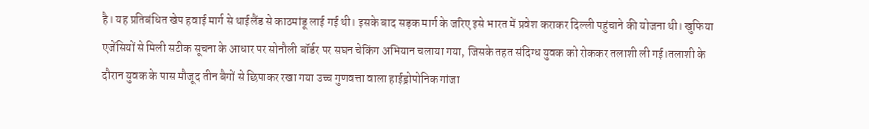है। यह प्रतिबंधित खेप हवाई मार्ग से थाईलैंड से काठमांडू लाई गई थी। इसके बाद सड़क मार्ग के जरिए इसे भारत में प्रवेश कराकर दिल्ली पहुंचाने की योजना थी। खुफिया एजेंसियों से मिली सटीक सूचना के आधार पर सोनौली बॉर्डर पर सघन चेकिंग अभियान चलाया गया, जिसके तहत संदिग्ध युवक को रोककर तलाशी ली गई।तलाशी के दौरान युवक के पास मौजूद तीन बैगों से छिपाकर रखा गया उच्च गुणवत्ता वाला हाईड्रोपोनिक गांजा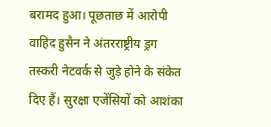बरामद हुआ। पूछताछ में आरोपी वाहिद हुसैन ने अंतरराष्ट्रीय ड्रग तस्करी नेटवर्क से जुड़े होने के संकेत दिए हैं। सुरक्षा एजेंसियों को आशंका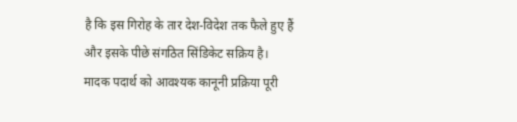है कि इस गिरोह के तार देश-विदेश तक फैले हुए हैं और इसके पीछे संगठित सिंडिकेट सक्रिय है। मादक पदार्थ को आवश्यक कानूनी प्रक्रिया पूरी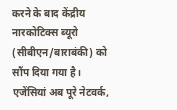करने के बाद केंद्रीय नारकोटिक्स ब्यूरो (सीबीएन/बाराबंकी) को सौंप दिया गया है। एजेंसियां अब पूरे नेटवर्क,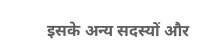इसके अन्य सदस्यों और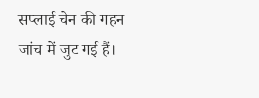सप्लाई चेन की गहन जांच में जुट गई हैं।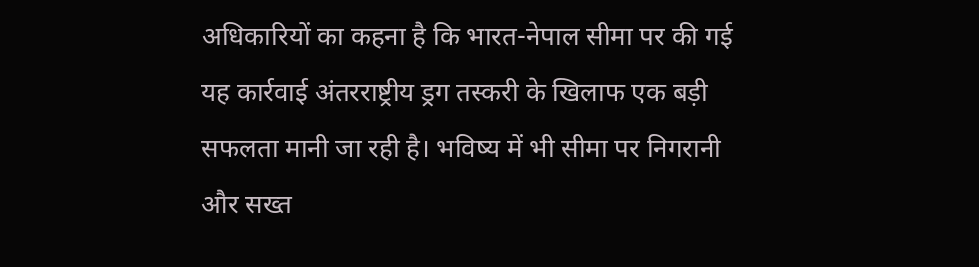अधिकारियों का कहना है कि भारत-नेपाल सीमा पर की गई यह कार्रवाई अंतरराष्ट्रीय ड्रग तस्करी के खिलाफ एक बड़ी सफलता मानी जा रही है। भविष्य में भी सीमा पर निगरानी और सख्त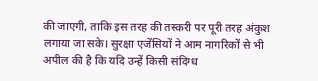की जाएगी, ताकि इस तरह की तस्करी पर पूरी तरह अंकुश लगाया जा सके। सुरक्षा एजेंसियों ने आम नागरिकों से भी अपील की है कि यदि उन्हें किसी संदिग्ध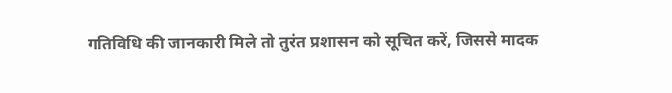गतिविधि की जानकारी मिले तो तुरंत प्रशासन को सूचित करें, जिससे मादक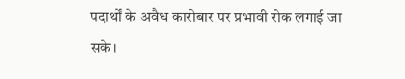पदार्थों के अवैध कारोबार पर प्रभावी रोक लगाई जा सके।